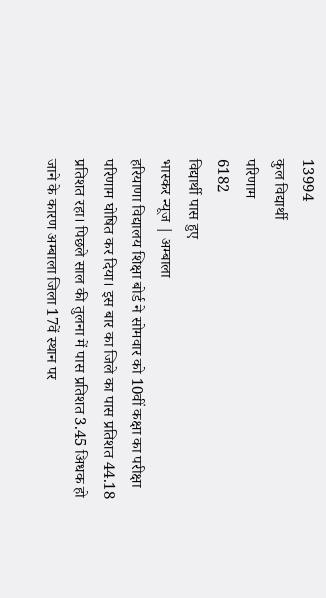13994
कुल विद्यार्थी
परिणाम
6182
विद्यार्थी पास हुए
भास्कर न्यूज | अम्बाला
हरियाणा विद्यालय शिक्षा बोर्ड ने सोमवार को 10वीं कक्षा का परीक्षा परिणाम घोषित कर दिया। इस बार का जिले का पास प्रतिशत 44.18 प्रतिशत रहा। पिछले साल की तुलना में पास प्रतिशत 3.45 अिधक हो जाने के कारण अम्बाला जिला 17वें स्थान पर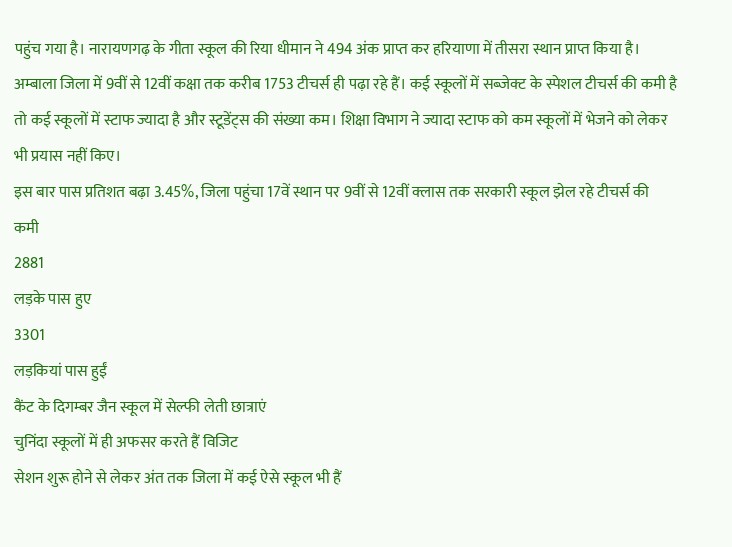पहुंच गया है। नारायणगढ़ के गीता स्कूल की रिया धीमान ने 494 अंक प्राप्त कर हरियाणा में तीसरा स्थान प्राप्त किया है। अम्बाला जिला में 9वीं से 12वीं कक्षा तक करीब 1753 टीचर्स ही पढ़ा रहे हैं। कई स्कूलों में सब्जेक्ट के स्पेशल टीचर्स की कमी है तो कई स्कूलों में स्टाफ ज्यादा है और स्टूडेंट्स की संख्या कम। शिक्षा विभाग ने ज्यादा स्टाफ को कम स्कूलों में भेजने को लेकर भी प्रयास नहीं किए।
इस बार पास प्रतिशत बढ़ा 3.45%, जिला पहुंचा 17वें स्थान पर 9वीं से 12वीं क्लास तक सरकारी स्कूल झेल रहे टीचर्स की कमी
2881
लड़के पास हुए
3301
लड़कियां पास हुईं
कैंट के दिगम्बर जैन स्कूल में सेल्फी लेती छात्राएं
चुनिंदा स्कूलों में ही अफसर करते हैं विजिट
सेशन शुरू होने से लेकर अंत तक जिला में कई ऐसे स्कूल भी हैं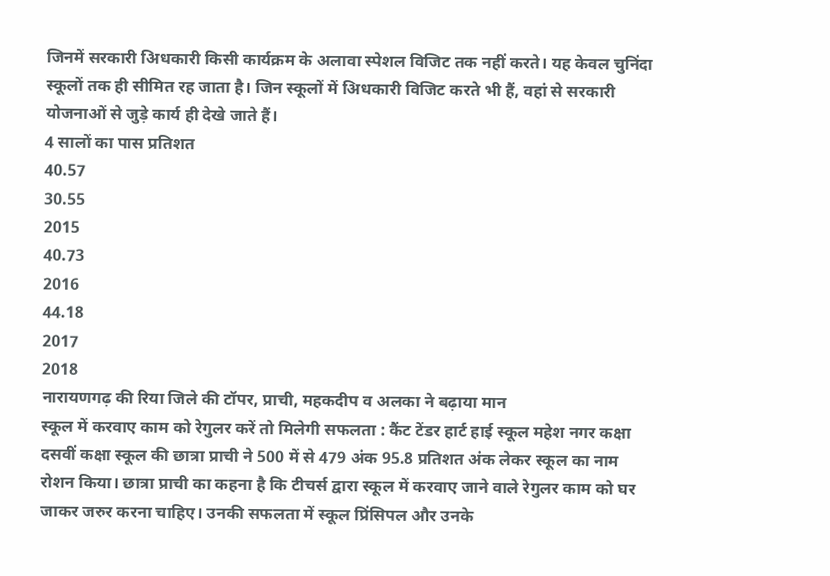जिनमें सरकारी अिधकारी किसी कार्यक्रम के अलावा स्पेशल विजिट तक नहीं करते। यह केवल चुनिंदा स्कूलों तक ही सीमित रह जाता है। जिन स्कूलों में अिधकारी विजिट करते भी हैं, वहां से सरकारी योजनाओं से जुड़े कार्य ही देखे जाते हैं।
4 सालों का पास प्रतिशत
40.57
30.55
2015
40.73
2016
44.18
2017
2018
नारायणगढ़ की रिया जिले की टॉपर, प्राची, महकदीप व अलका ने बढ़ाया मान
स्कूल में करवाए काम को रेगुलर करें तो मिलेगी सफलता : कैंट टेंडर हार्ट हाई स्कूल महेश नगर कक्षा दसवीं कक्षा स्कूल की छात्रा प्राची ने 500 में से 479 अंक 95.8 प्रतिशत अंक लेकर स्कूल का नाम रोशन किया। छात्रा प्राची का कहना है कि टीचर्स द्वारा स्कूल में करवाए जाने वाले रेगुलर काम को घर जाकर जरुर करना चाहिए। उनकी सफलता में स्कूल प्रिंसिपल और उनके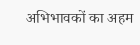अभिभावकों का अहम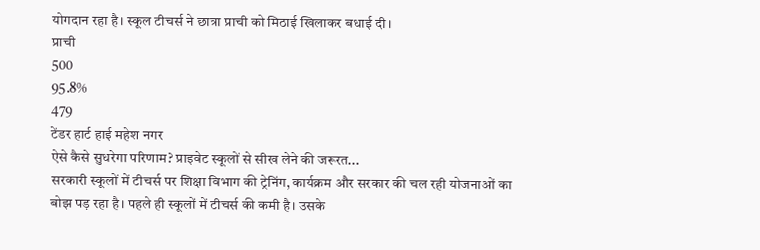योगदान रहा है। स्कूल टीचर्स ने छात्रा प्राची को मिठाई खिलाकर बधाई दी।
प्राची
500
95.8%
479
टेंडर हार्ट हाई महेश नगर
ऐसे कैसे सुधरेगा परिणाम? प्राइवेट स्कूलों से सीख लेने की जरूरत...
सरकारी स्कूलों में टीचर्स पर शिक्षा विभाग की ट्रेनिंग, कार्यक्रम और सरकार की चल रही योजनाओं का बोझ पड़ रहा है। पहले ही स्कूलों में टीचर्स की कमी है। उसके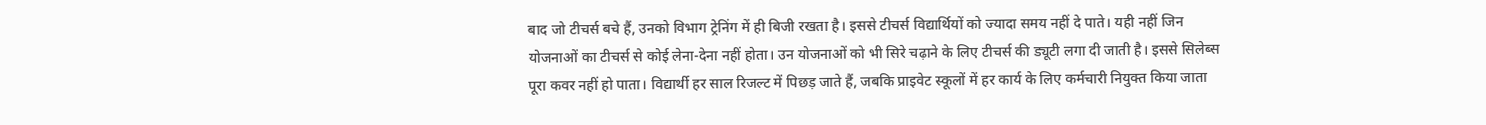बाद जो टीचर्स बचे हैं, उनको विभाग ट्रेनिंग में ही बिजी रखता है। इससे टीचर्स विद्यार्थियों को ज्यादा समय नहीं दे पाते। यही नहीं जिन योजनाओं का टीचर्स से कोई लेना-देना नहीं होता। उन योजनाओं को भी सिरे चढ़ाने के लिए टीचर्स की ड्यूटी लगा दी जाती है। इससे सिलेब्स पूरा कवर नहीं हो पाता। विद्यार्थी हर साल रिजल्ट में पिछड़ जाते हैं, जबकि प्राइवेट स्कूलों में हर कार्य के लिए कर्मचारी नियुक्त किया जाता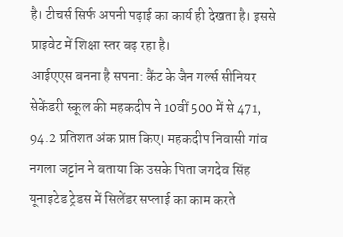है। टीचर्स सिर्फ अपनी पढ़ाई का कार्य ही देखता है। इससे प्राइवेट में शिक्षा स्तर बढ़ रहा है।
आईएएस बनना है सपना: कैंट के जैन गर्ल्स सीनियर सेकेंडरी स्कूल की महकदीप ने 10वीं 500 में से 471, 94.2 प्रतिशत अंक प्राप्त किए। महकदीप निवासी गांव नगला जट्टांन ने बताया कि उसके पिता जगदेव सिंह यूनाइटेड ट्रेडस में सिलेंडर सप्लाई का काम करते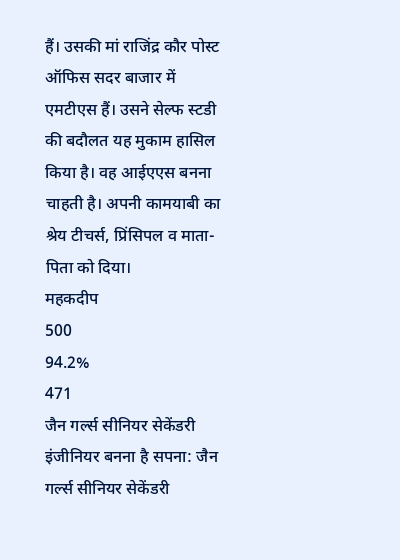हैं। उसकी मां राजिंद्र कौर पोस्ट ऑफिस सदर बाजार में एमटीएस हैं। उसने सेल्फ स्टडी की बदौलत यह मुकाम हासिल किया है। वह आईएएस बनना चाहती है। अपनी कामयाबी का श्रेय टीचर्स, प्रिंसिपल व माता-पिता को दिया।
महकदीप
500
94.2%
471
जैन गर्ल्स सीनियर सेकेंडरी
इंजीनियर बनना है सपना: जैन गर्ल्स सीनियर सेकेंडरी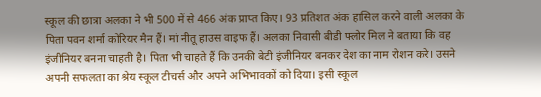स्कूल की छात्रा अलका ने भी 500 में से 466 अंक प्राप्त किए। 93 प्रतिशत अंक हासिल करने वाली अलका के पिता पवन शर्मा कोरियर मैन हैं। मां नीतू हाउस वाइफ हैं। अलका निवासी बीडी फ्लोर मिल ने बताया कि वह इंजीनियर बनना चाहती है। पिता भी चाहते हैं कि उनकी बेटी इंजीनियर बनकर देश का नाम रोशन करे। उसने अपनी सफलता का श्रेय स्कूल टीचर्स और अपने अभिभावकों को दिया। इसी स्कूल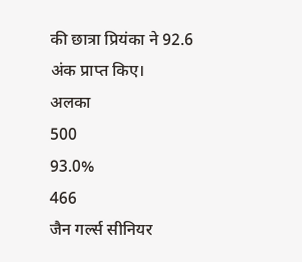की छात्रा प्रियंका ने 92.6 अंक प्राप्त किए।
अलका
500
93.0%
466
जैन गर्ल्स सीनियर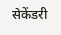सेकेंडरी